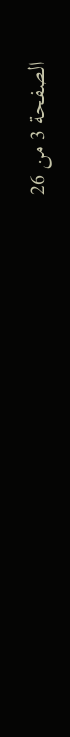الصفحة 3 من 26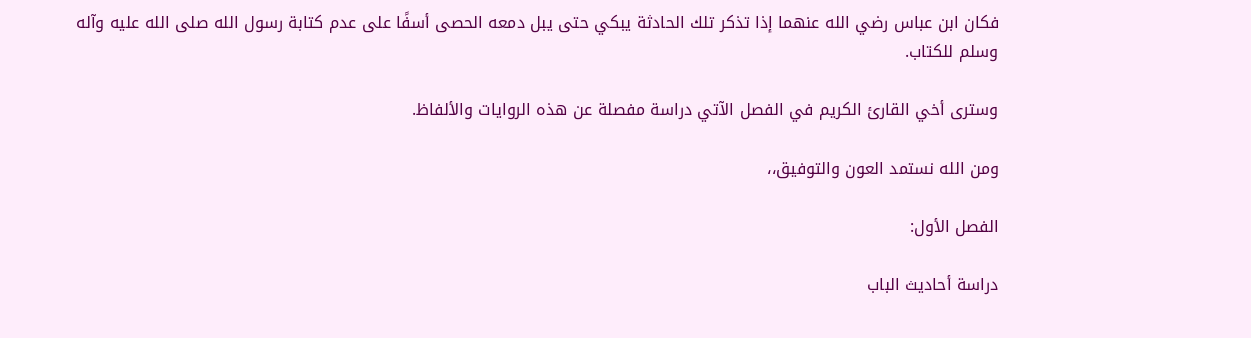فكان ابن عباس رضي الله عنهما إذا تذكر تلك الحادثة يبكي حتى يبل دمعه الحصى أسفًا على عدم كتابة رسول الله صلى الله عليه وآله وسلم للكتاب.

وسترى أخي القارئ الكريم في الفصل الآتي دراسة مفصلة عن هذه الروايات والألفاظ.

ومن الله نستمد العون والتوفيق،،

الفصل الأول:

دراسة أحاديث الباب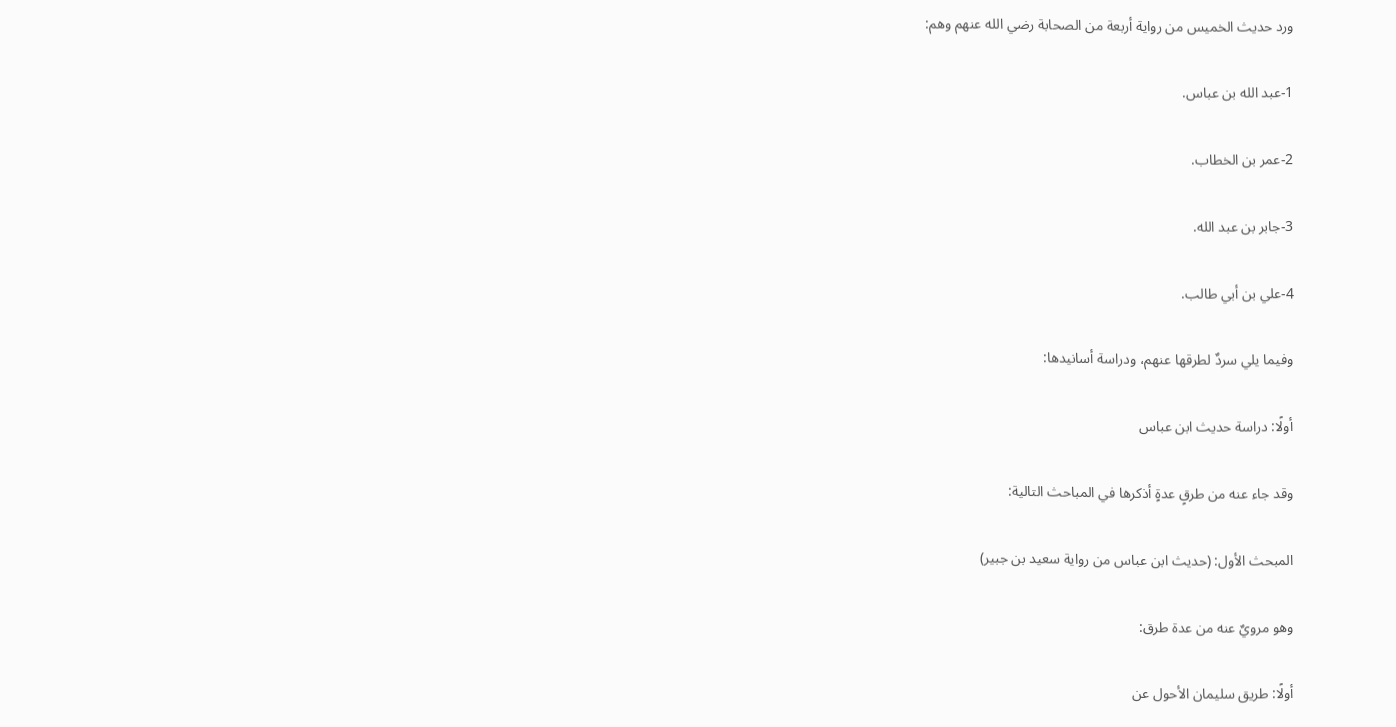ورد حديث الخميس من رواية أربعة من الصحابة رضي الله عنهم وهم:

1-عبد الله بن عباس.

2-عمر بن الخطاب.

3-جابر بن عبد الله.

4-علي بن أبي طالب.

وفيما يلي سردٌ لطرقها عنهم، ودراسة أسانيدها:

أولًا: دراسة حديث ابن عباس

وقد جاء عنه من طرقٍ عدةٍ أذكرها في المباحث التالية:

المبحث الأول: (حديث ابن عباس من رواية سعيد بن جبير)

وهو مرويٌ عنه من عدة طرق:

أولًا: طريق سليمان الأحول عن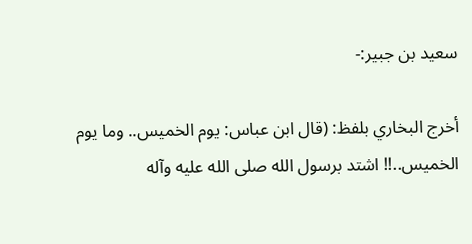سعيد بن جبير:-

أخرج البخاري بلفظ: (قال ابن عباس: يوم الخميس.. وما يوم الخميس..!! اشتد برسول الله صلى الله عليه وآله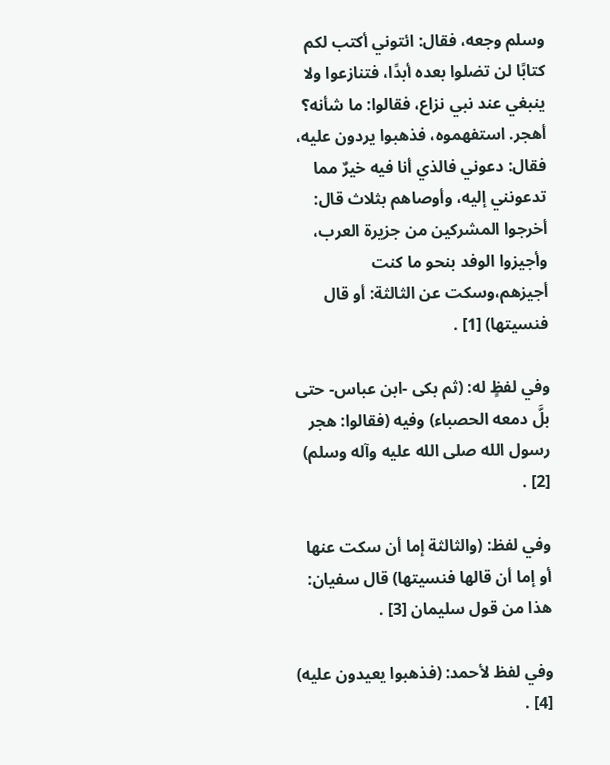وسلم وجعه، فقال: ائتوني أكتب لكم كتابًا لن تضلوا بعده أبدًا، فتنازعوا ولا ينبغي عند نبي نزاع، فقالوا: ما شأنه؟ أهجر. استفهموه، فذهبوا يردون عليه، فقال: دعوني فالذي أنا فيه خيرٌ مما تدعونني إليه، وأوصاهم بثلاث قال: أخرجوا المشركين من جزيرة العرب، وأجيزوا الوفد بنحو ما كنت أجيزهم،وسكت عن الثالثة: أو قال فنسيتها) [1] .

وفي لفظٍ له: (ثم بكى -ابن عباس- حتى بلَّ دمعه الحصباء) وفيه (فقالوا: هجر رسول الله صلى الله عليه وآله وسلم) [2] .

وفي لفظ: (والثالثة إما أن سكت عنها أو إما أن قالها فنسيتها) قال سفيان: هذا من قول سليمان [3] .

وفي لفظ لأحمد: (فذهبوا يعيدون عليه) [4] .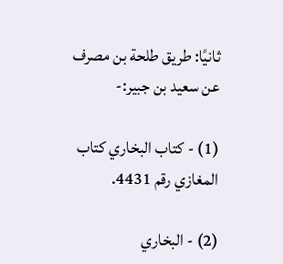ثانيًا: طريق طلحة بن مصرف عن سعيد بن جبير:-

(1) - كتاب البخاري كتاب المغازي رقم 4431.

(2) - البخاري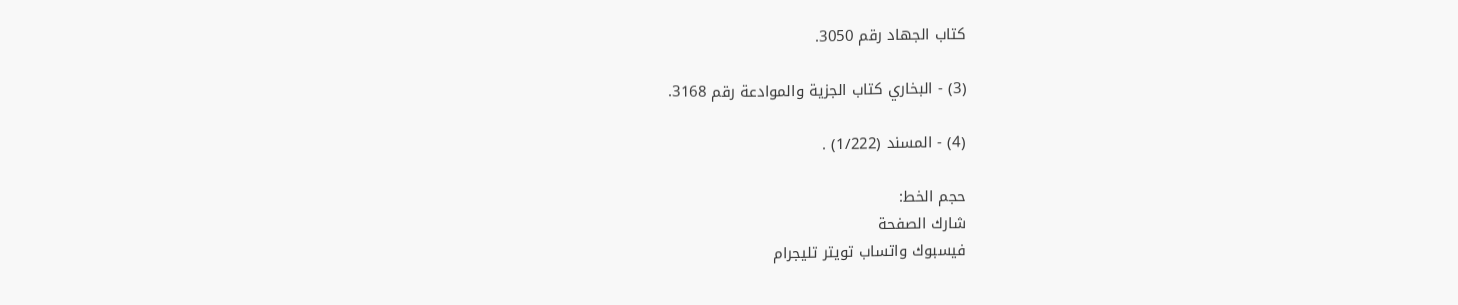كتاب الجهاد رقم 3050.

(3) - البخاري كتاب الجزية والموادعة رقم 3168.

(4) - المسند (1/222) .

حجم الخط:
شارك الصفحة
فيسبوك واتساب تويتر تليجرام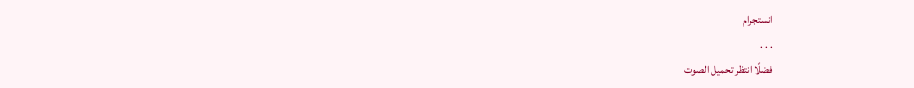انستجرام
. . .
فضلًا انتظر تحميل الصوت